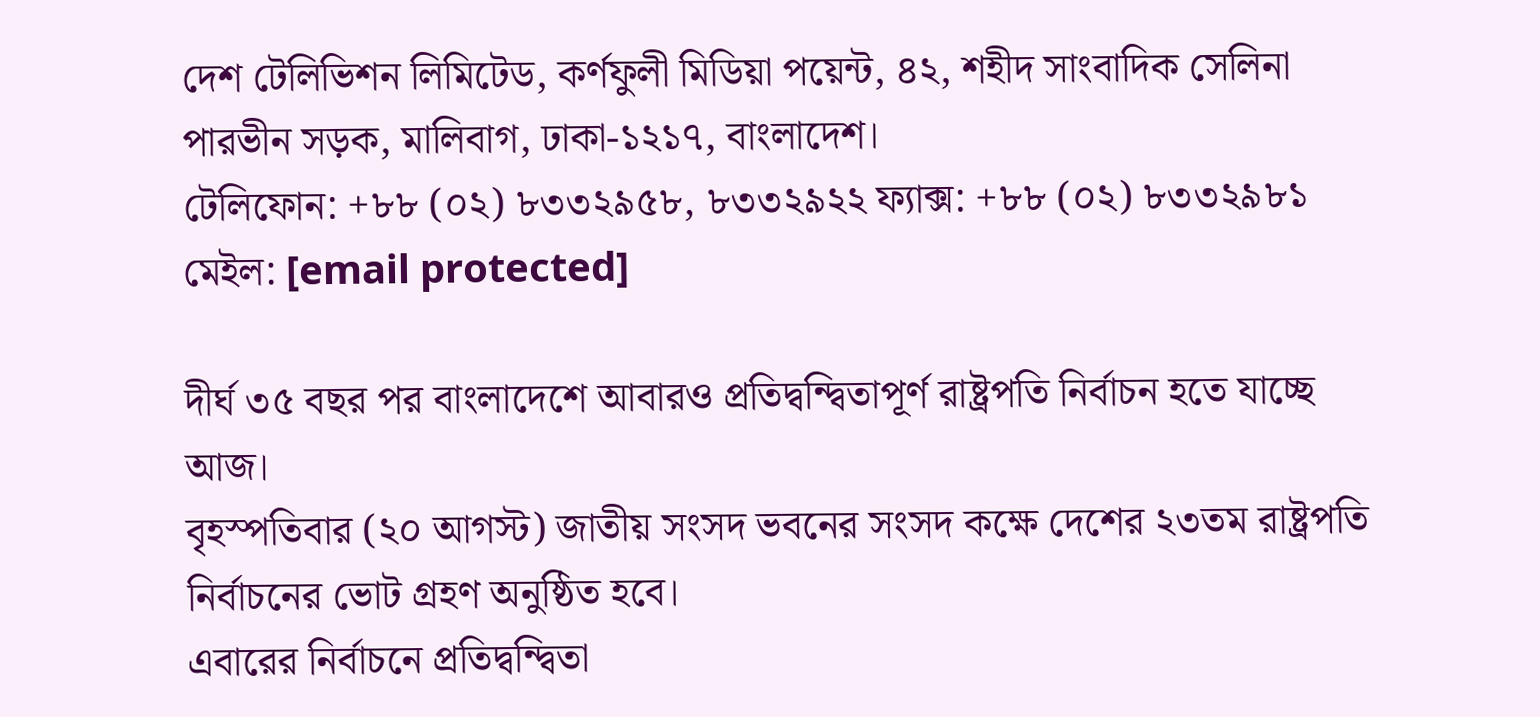দেশ টেলিভিশন লিমিটেড, কর্ণফুলী মিডিয়া পয়েন্ট, ৪২, শহীদ সাংবাদিক সেলিনা পারভীন সড়ক, মালিবাগ, ঢাকা-১২১৭, বাংলাদেশ।
টেলিফোন: +৮৮ (০২) ৮৩৩২৯৫৮, ৮৩৩২৯২২ ফ্যাক্স: +৮৮ (০২) ৮৩৩২৯৮১ মেইল: [email protected]

দীর্ঘ ৩৫ বছর পর বাংলাদেশে আবারও প্রতিদ্বন্দ্বিতাপূর্ণ রাষ্ট্রপতি নির্বাচন হতে যাচ্ছে আজ।
বৃহস্পতিবার (২০ আগস্ট) জাতীয় সংসদ ভবনের সংসদ কক্ষে দেশের ২৩তম রাষ্ট্রপতি নির্বাচনের ভোট গ্রহণ অনুষ্ঠিত হবে।
এবারের নির্বাচনে প্রতিদ্বন্দ্বিতা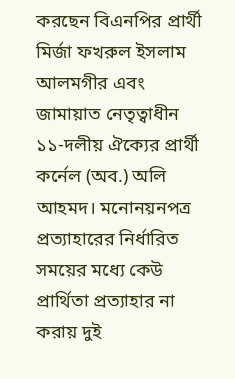করছেন বিএনপির প্রার্থী মির্জা ফখরুল ইসলাম আলমগীর এবং জামায়াত নেতৃত্বাধীন ১১-দলীয় ঐক্যের প্রার্থী কর্নেল (অব.) অলি আহমদ। মনোনয়নপত্র প্রত্যাহারের নির্ধারিত সময়ের মধ্যে কেউ প্রার্থিতা প্রত্যাহার না করায় দুই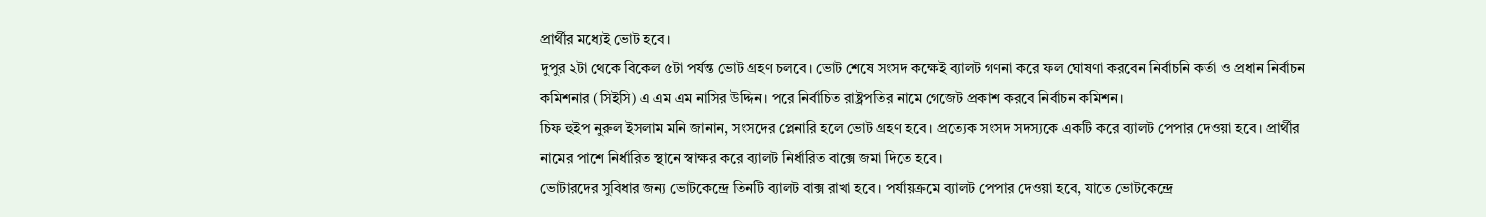প্রার্থীর মধ্যেই ভোট হবে।
দুপুর ২টা থেকে বিকেল ৫টা পর্যন্ত ভোট গ্রহণ চলবে। ভোট শেষে সংসদ কক্ষেই ব্যালট গণনা করে ফল ঘোষণা করবেন নির্বাচনি কর্তা ও প্রধান নির্বাচন কমিশনার (সিইসি) এ এম এম নাসির উদ্দিন। পরে নির্বাচিত রাষ্ট্রপতির নামে গেজেট প্রকাশ করবে নির্বাচন কমিশন।
চিফ হুইপ নুরুল ইসলাম মনি জানান, সংসদের প্লেনারি হলে ভোট গ্রহণ হবে। প্রত্যেক সংসদ সদস্যকে একটি করে ব্যালট পেপার দেওয়া হবে। প্রার্থীর নামের পাশে নির্ধারিত স্থানে স্বাক্ষর করে ব্যালট নির্ধারিত বাক্সে জমা দিতে হবে।
ভোটারদের সুবিধার জন্য ভোটকেন্দ্রে তিনটি ব্যালট বাক্স রাখা হবে। পর্যায়ক্রমে ব্যালট পেপার দেওয়া হবে, যাতে ভোটকেন্দ্রে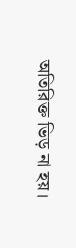অতিরিক্ত ভিড় না হয়।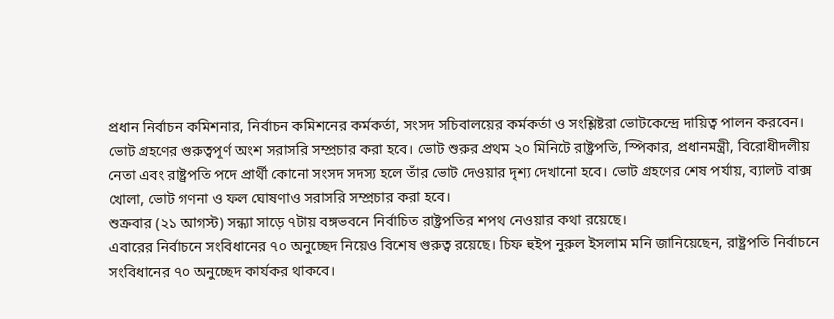প্রধান নির্বাচন কমিশনার, নির্বাচন কমিশনের কর্মকর্তা, সংসদ সচিবালয়ের কর্মকর্তা ও সংশ্লিষ্টরা ভোটকেন্দ্রে দায়িত্ব পালন করবেন।
ভোট গ্রহণের গুরুত্বপূর্ণ অংশ সরাসরি সম্প্রচার করা হবে। ভোট শুরুর প্রথম ২০ মিনিটে রাষ্ট্রপতি, স্পিকার, প্রধানমন্ত্রী, বিরোধীদলীয় নেতা এবং রাষ্ট্রপতি পদে প্রার্থী কোনো সংসদ সদস্য হলে তাঁর ভোট দেওয়ার দৃশ্য দেখানো হবে। ভোট গ্রহণের শেষ পর্যায়, ব্যালট বাক্স খোলা, ভোট গণনা ও ফল ঘোষণাও সরাসরি সম্প্রচার করা হবে।
শুক্রবার (২১ আগস্ট) সন্ধ্যা সাড়ে ৭টায় বঙ্গভবনে নির্বাচিত রাষ্ট্রপতির শপথ নেওয়ার কথা রয়েছে।
এবারের নির্বাচনে সংবিধানের ৭০ অনুচ্ছেদ নিয়েও বিশেষ গুরুত্ব রয়েছে। চিফ হুইপ নুরুল ইসলাম মনি জানিয়েছেন, রাষ্ট্রপতি নির্বাচনে সংবিধানের ৭০ অনুচ্ছেদ কার্যকর থাকবে।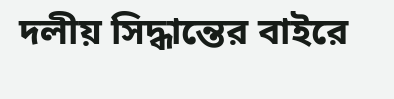দলীয় সিদ্ধান্তের বাইরে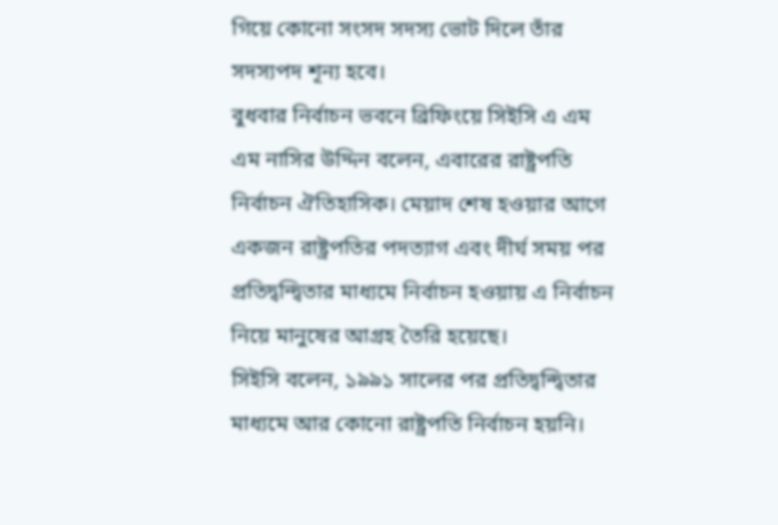গিয়ে কোনো সংসদ সদস্য ভোট দিলে তাঁর সদস্যপদ শূন্য হবে।
বুধবার নির্বাচন ভবনে ব্রিফিংয়ে সিইসি এ এম এম নাসির উদ্দিন বলেন, এবারের রাষ্ট্রপতি নির্বাচন ঐতিহাসিক। মেয়াদ শেষ হওয়ার আগে একজন রাষ্ট্রপতির পদত্যাগ এবং দীর্ঘ সময় পর প্রতিদ্বন্দ্বিতার মাধ্যমে নির্বাচন হওয়ায় এ নির্বাচন নিয়ে মানুষের আগ্রহ তৈরি হয়েছে।
সিইসি বলেন, ১৯৯১ সালের পর প্রতিদ্বন্দ্বিতার মাধ্যমে আর কোনো রাষ্ট্রপতি নির্বাচন হয়নি।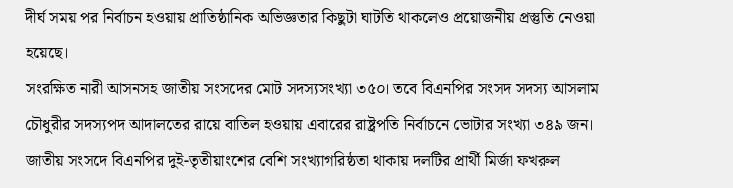দীর্ঘ সময় পর নির্বাচন হওয়ায় প্রাতিষ্ঠানিক অভিজ্ঞতার কিছুটা ঘাটতি থাকলেও প্রয়োজনীয় প্রস্তুতি নেওয়া হয়েছে।
সংরক্ষিত নারী আসনসহ জাতীয় সংসদের মোট সদস্যসংখ্যা ৩৫০। তবে বিএনপির সংসদ সদস্য আসলাম চৌধুরীর সদস্যপদ আদালতের রায়ে বাতিল হওয়ায় এবারের রাষ্ট্রপতি নির্বাচনে ভোটার সংখ্যা ৩৪৯ জন।
জাতীয় সংসদে বিএনপির দুই-তৃতীয়াংশের বেশি সংখ্যাগরিষ্ঠতা থাকায় দলটির প্রার্থী মির্জা ফখরুল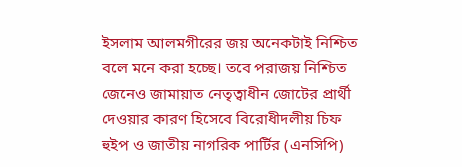ইসলাম আলমগীরের জয় অনেকটাই নিশ্চিত বলে মনে করা হচ্ছে। তবে পরাজয় নিশ্চিত জেনেও জামায়াত নেতৃত্বাধীন জোটের প্রার্থী দেওয়ার কারণ হিসেবে বিরোধীদলীয় চিফ হুইপ ও জাতীয় নাগরিক পার্টির (এনসিপি)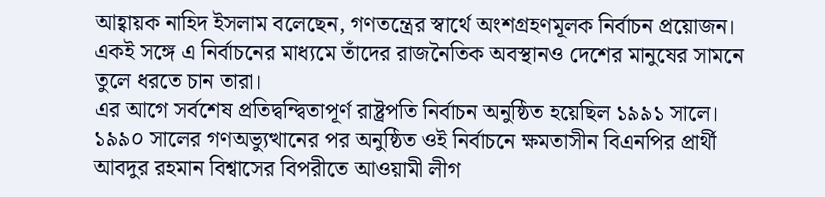আহ্বায়ক নাহিদ ইসলাম বলেছেন, গণতন্ত্রের স্বার্থে অংশগ্রহণমূলক নির্বাচন প্রয়োজন। একই সঙ্গে এ নির্বাচনের মাধ্যমে তাঁদের রাজনৈতিক অবস্থানও দেশের মানুষের সামনে তুলে ধরতে চান তারা।
এর আগে সর্বশেষ প্রতিদ্বন্দ্বিতাপূর্ণ রাষ্ট্রপতি নির্বাচন অনুষ্ঠিত হয়েছিল ১৯৯১ সালে। ১৯৯০ সালের গণঅভ্যুত্থানের পর অনুষ্ঠিত ওই নির্বাচনে ক্ষমতাসীন বিএনপির প্রার্থী আবদুর রহমান বিশ্বাসের বিপরীতে আওয়ামী লীগ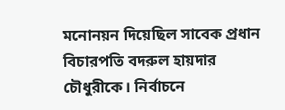মনোনয়ন দিয়েছিল সাবেক প্রধান বিচারপতি বদরুল হায়দার চৌধুরীকে। নির্বাচনে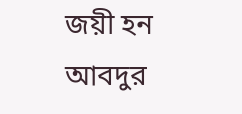জয়ী হন আবদুর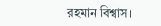রহমান বিশ্বাস।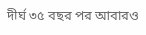দীর্ঘ ৩৫ বছর পর আবারও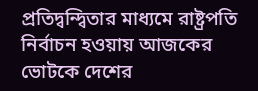প্রতিদ্বন্দ্বিতার মাধ্যমে রাষ্ট্রপতি নির্বাচন হওয়ায় আজকের ভোটকে দেশের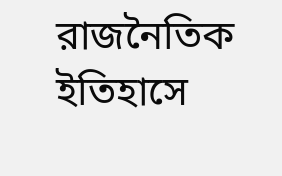রাজনৈতিক ইতিহাসে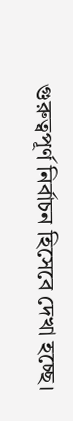গুরুত্বপূর্ণ নির্বাচন হিসেবে দেখা হচ্ছে।